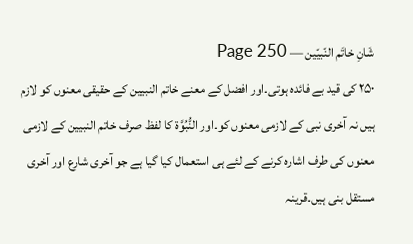شَانِ خاتَم النّبیّین — Page 250
۲۵۰ کی قید بے فائدہ ہوتی۔اور افضل کے معنے خاتم النبیین کے حقیقی معنوں کو لازم ہیں نہ آخری نبی کے لازمی معنوں کو۔اور النُّبُوَّة کا لفظ صرف خاتم النبیین کے لازمی معنوں کی طرف اشارہ کرنے کے لئے ہی استعمال کیا گیا ہے جو آخری شارع اور آخری مستقل بنی ہیں۔قرینہ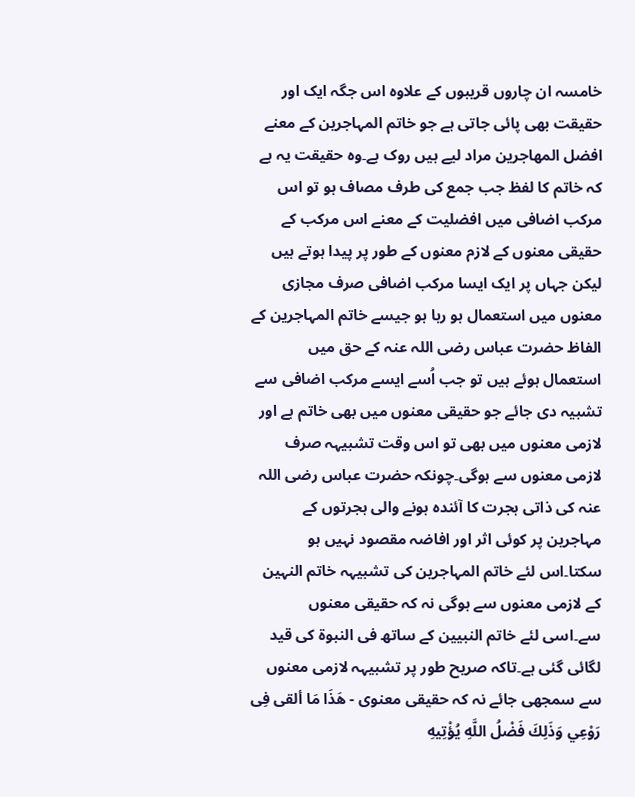خامسہ ان چاروں قریبوں کے علاوہ اس جگہ ایک اور حقیقت بھی پائی جاتی ہے جو خاتم المہاجرین کے معنے افضل المهاجرین مراد لیے ہیں روک ہے۔وہ حقیقت یہ ہے کہ خاتم کا لفظ جب جمع کی طرف مصاف ہو تو اس مرکب اضافی میں افضلیت کے معنے اس مرکب کے حقیقی معنوں کے لازم معنوں کے طور پر پیدا ہوتے ہیں لیکن جہاں پر ایک ایسا مرکب اضافی صرف مجازی معنوں میں استعمال ہو رہا ہو جیسے خاتم المہاجرین کے الفاظ حضرت عباس رضی اللہ عنہ کے حق میں استعمال ہوئے ہیں تو جب اُسے ایسے مرکب اضافی سے تشبیہ دی جائے جو حقیقی معنوں میں بھی خاتم ہے اور لازمی معنوں میں بھی تو اس وقت تشبیہہ صرف لازمی معنوں سے ہوگی۔چونکہ حضرت عباس رضی اللہ عنہ کی ذاتی ہجرت کا آئندہ ہونے والی ہجرتوں کے مہاجرین پر کوئی اثر اور افاضہ مقصود نہیں ہو سکتا۔اس لئے خاتم المہاجرین کی تشبیہہ خاتم النہین کے لازمی معنوں سے ہوگی نہ کہ حقیقی معنوں سے۔اسی لئے خاتم النبیین کے ساتھ فی النبوة کی قید لگائی گئی ہے۔تاکہ صریح طور پر تشبیہہ لازمی معنوں سے سمجھی جائے نہ کہ حقيقى معنوى - هَذَا مَا ألقى فِى رَوْعِي وَذَلِكَ فَضْلُ اللَّهِ يُؤْتِيهِ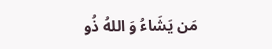مَن يَشَاءُ وَ اللهُ ذُو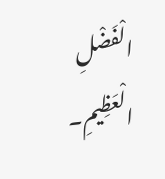الْفَضْلِ الْعَظِيمِ۔